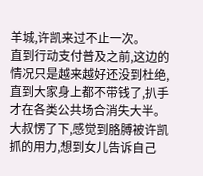羊城,许凯来过不止一次。
直到行动支付普及之前,这边的情况只是越来越好还没到杜绝,直到大家身上都不带钱了,扒手才在各类公共场合消失大半。
大叔愣了下,感觉到胳膊被许凯抓的用力,想到女儿告诉自己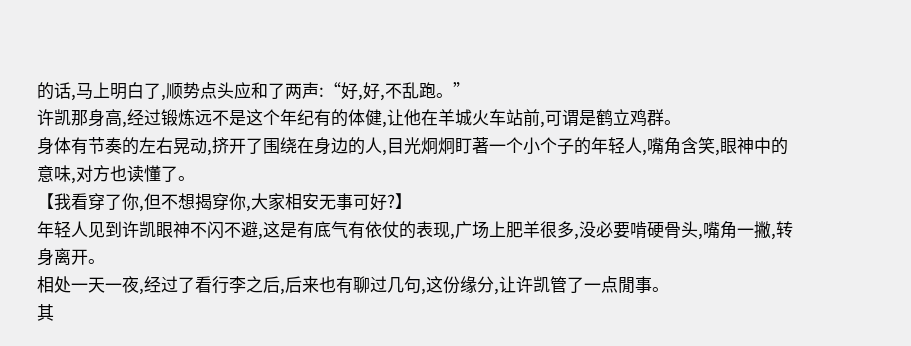的话,马上明白了,顺势点头应和了两声:“好,好,不乱跑。”
许凯那身高,经过锻炼远不是这个年纪有的体健,让他在羊城火车站前,可谓是鹤立鸡群。
身体有节奏的左右晃动,挤开了围绕在身边的人,目光炯炯盯著一个小个子的年轻人,嘴角含笑,眼神中的意味,对方也读懂了。
【我看穿了你,但不想揭穿你,大家相安无事可好?】
年轻人见到许凯眼神不闪不避,这是有底气有依仗的表现,广场上肥羊很多,没必要啃硬骨头,嘴角一撇,转身离开。
相处一天一夜,经过了看行李之后,后来也有聊过几句,这份缘分,让许凯管了一点閒事。
其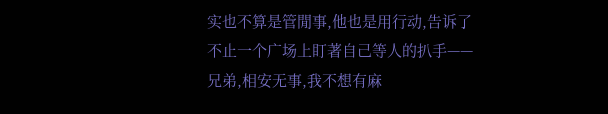实也不算是管閒事,他也是用行动,告诉了不止一个广场上盯著自己等人的扒手——兄弟,相安无事,我不想有麻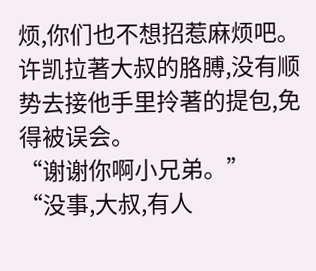烦,你们也不想招惹麻烦吧。
许凯拉著大叔的胳膊,没有顺势去接他手里拎著的提包,免得被误会。
“谢谢你啊小兄弟。”
“没事,大叔,有人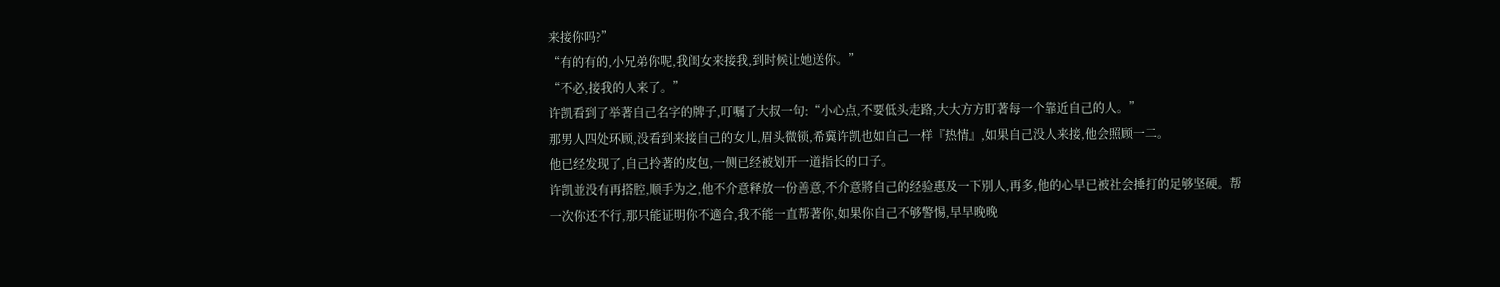来接你吗?”
“有的有的,小兄弟你呢,我闺女来接我,到时候让她送你。”
“不必,接我的人来了。”
许凯看到了举著自己名字的牌子,叮嘱了大叔一句:“小心点,不要低头走路,大大方方盯著每一个靠近自己的人。”
那男人四处环顾,没看到来接自己的女儿,眉头微锁,希冀许凯也如自己一样『热情』,如果自己没人来接,他会照顾一二。
他已经发现了,自己拎著的皮包,一侧已经被划开一道指长的口子。
许凯並没有再搭腔,顺手为之,他不介意释放一份善意,不介意將自己的经验惠及一下別人,再多,他的心早已被社会捶打的足够坚硬。帮一次你还不行,那只能证明你不適合,我不能一直帮著你,如果你自己不够警惕,早早晚晚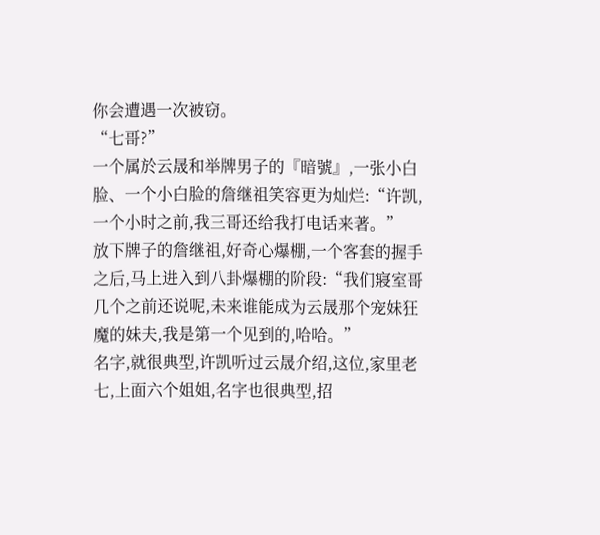你会遭遇一次被窃。
“七哥?”
一个属於云晟和举牌男子的『暗號』,一张小白脸、一个小白脸的詹继祖笑容更为灿烂:“许凯,一个小时之前,我三哥还给我打电话来著。”
放下牌子的詹继祖,好奇心爆棚,一个客套的握手之后,马上进入到八卦爆棚的阶段:“我们寢室哥几个之前还说呢,未来谁能成为云晟那个宠妹狂魔的妹夫,我是第一个见到的,哈哈。”
名字,就很典型,许凯听过云晟介绍,这位,家里老七,上面六个姐姐,名字也很典型,招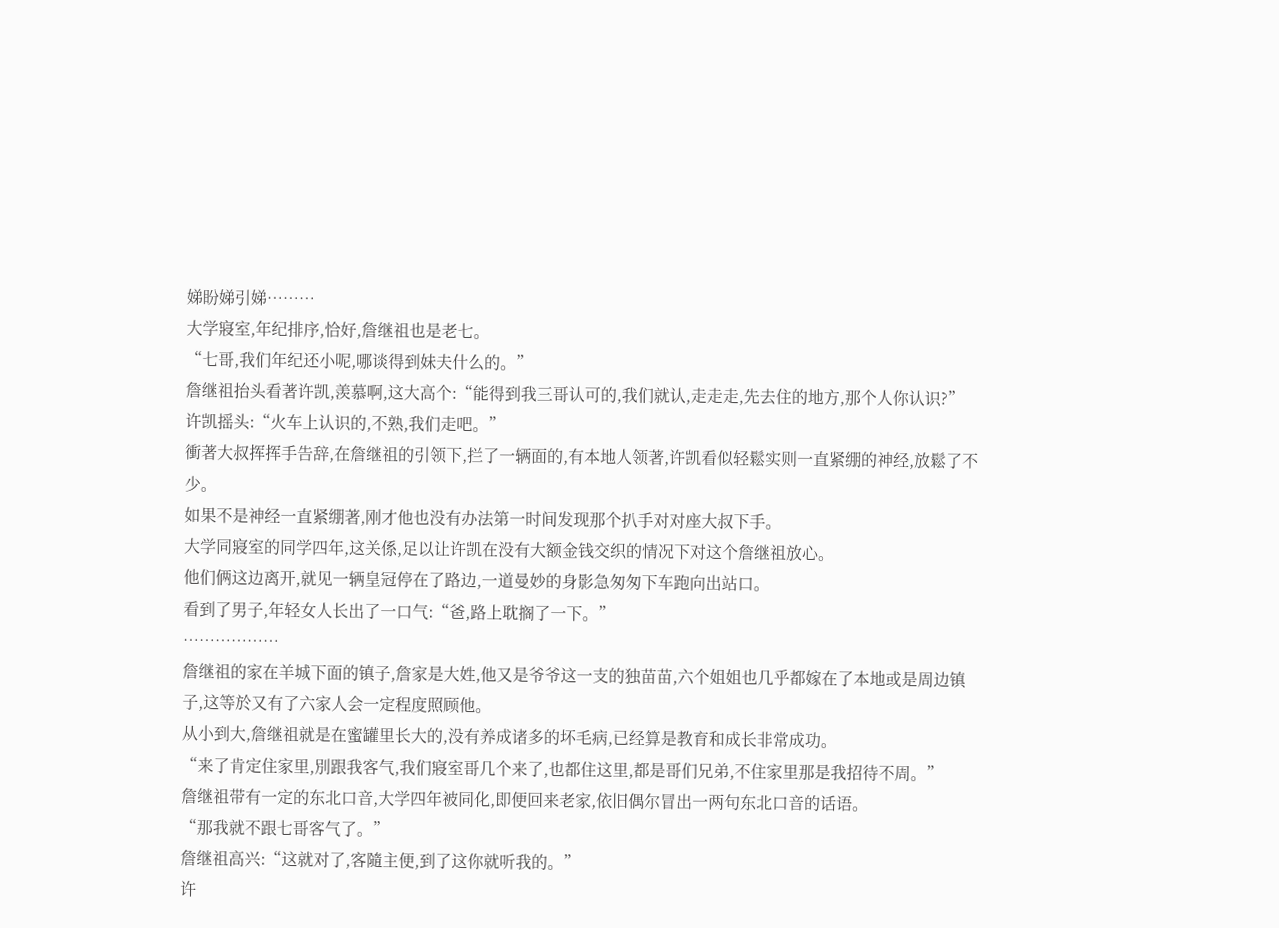娣盼娣引娣………
大学寢室,年纪排序,恰好,詹继祖也是老七。
“七哥,我们年纪还小呢,哪谈得到妹夫什么的。”
詹继祖抬头看著许凯,羡慕啊,这大高个:“能得到我三哥认可的,我们就认,走走走,先去住的地方,那个人你认识?”
许凯摇头:“火车上认识的,不熟,我们走吧。”
衝著大叔挥挥手告辞,在詹继祖的引领下,拦了一辆面的,有本地人领著,许凯看似轻鬆实则一直紧绷的神经,放鬆了不少。
如果不是神经一直紧绷著,刚才他也没有办法第一时间发现那个扒手对对座大叔下手。
大学同寢室的同学四年,这关係,足以让许凯在没有大额金钱交织的情况下对这个詹继祖放心。
他们俩这边离开,就见一辆皇冠停在了路边,一道曼妙的身影急匆匆下车跑向出站口。
看到了男子,年轻女人长出了一口气:“爸,路上耽搁了一下。”
………………
詹继祖的家在羊城下面的镇子,詹家是大姓,他又是爷爷这一支的独苗苗,六个姐姐也几乎都嫁在了本地或是周边镇子,这等於又有了六家人会一定程度照顾他。
从小到大,詹继祖就是在蜜罐里长大的,没有养成诸多的坏毛病,已经算是教育和成长非常成功。
“来了肯定住家里,別跟我客气,我们寢室哥几个来了,也都住这里,都是哥们兄弟,不住家里那是我招待不周。”
詹继祖带有一定的东北口音,大学四年被同化,即便回来老家,依旧偶尔冒出一两句东北口音的话语。
“那我就不跟七哥客气了。”
詹继祖高兴:“这就对了,客隨主便,到了这你就听我的。”
许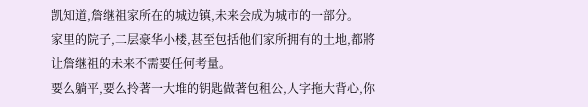凯知道,詹继祖家所在的城边镇,未来会成为城市的一部分。
家里的院子,二层豪华小楼,甚至包括他们家所拥有的土地,都將让詹继祖的未来不需要任何考量。
要么躺平,要么拎著一大堆的钥匙做著包租公,人字拖大背心,你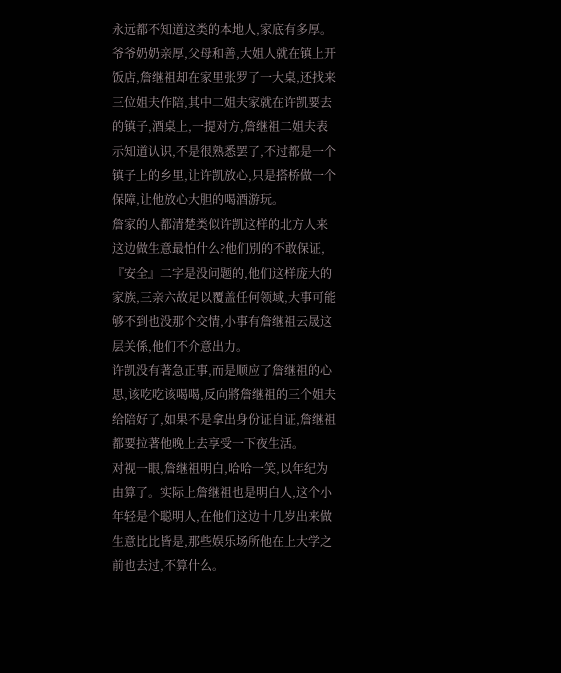永远都不知道这类的本地人,家底有多厚。
爷爷奶奶亲厚,父母和善,大姐人就在镇上开饭店,詹继祖却在家里张罗了一大桌,还找来三位姐夫作陪,其中二姐夫家就在许凯要去的镇子,酒桌上,一提对方,詹继祖二姐夫表示知道认识,不是很熟悉罢了,不过都是一个镇子上的乡里,让许凯放心,只是搭桥做一个保障,让他放心大胆的喝酒游玩。
詹家的人都清楚类似许凯这样的北方人来这边做生意最怕什么?他们別的不敢保证,『安全』二字是没问题的,他们这样庞大的家族,三亲六故足以覆盖任何领域,大事可能够不到也没那个交情,小事有詹继祖云晟这层关係,他们不介意出力。
许凯没有著急正事,而是顺应了詹继祖的心思,该吃吃该喝喝,反向將詹继祖的三个姐夫给陪好了,如果不是拿出身份证自证,詹继祖都要拉著他晚上去享受一下夜生活。
对视一眼,詹继祖明白,哈哈一笑,以年纪为由算了。实际上詹继祖也是明白人,这个小年轻是个聪明人,在他们这边十几岁出来做生意比比皆是,那些娱乐场所他在上大学之前也去过,不算什么。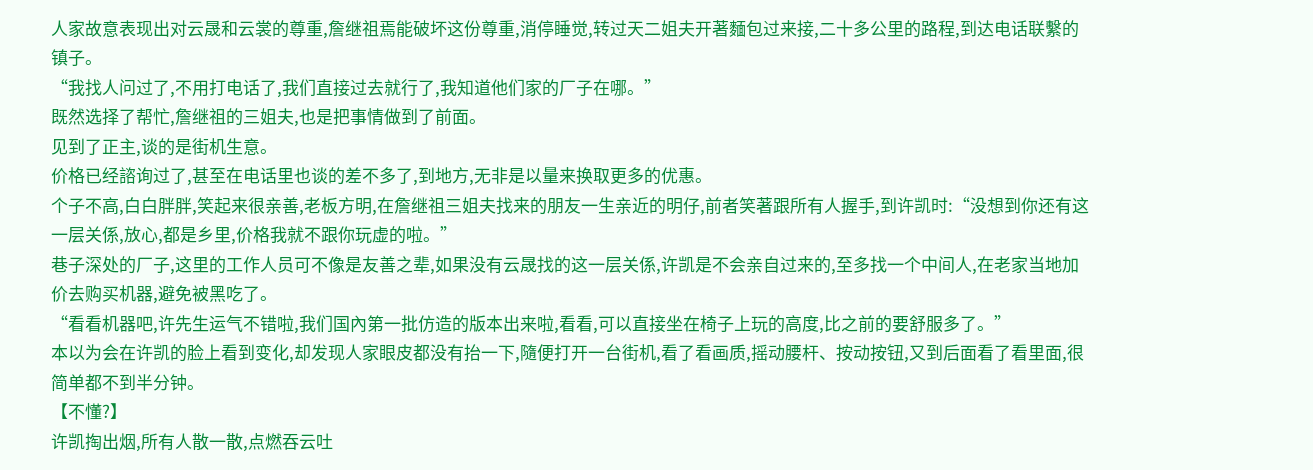人家故意表现出对云晟和云裳的尊重,詹继祖焉能破坏这份尊重,消停睡觉,转过天二姐夫开著麵包过来接,二十多公里的路程,到达电话联繫的镇子。
“我找人问过了,不用打电话了,我们直接过去就行了,我知道他们家的厂子在哪。”
既然选择了帮忙,詹继祖的三姐夫,也是把事情做到了前面。
见到了正主,谈的是街机生意。
价格已经諮询过了,甚至在电话里也谈的差不多了,到地方,无非是以量来换取更多的优惠。
个子不高,白白胖胖,笑起来很亲善,老板方明,在詹继祖三姐夫找来的朋友一生亲近的明仔,前者笑著跟所有人握手,到许凯时:“没想到你还有这一层关係,放心,都是乡里,价格我就不跟你玩虚的啦。”
巷子深处的厂子,这里的工作人员可不像是友善之辈,如果没有云晟找的这一层关係,许凯是不会亲自过来的,至多找一个中间人,在老家当地加价去购买机器,避免被黑吃了。
“看看机器吧,许先生运气不错啦,我们国內第一批仿造的版本出来啦,看看,可以直接坐在椅子上玩的高度,比之前的要舒服多了。”
本以为会在许凯的脸上看到变化,却发现人家眼皮都没有抬一下,隨便打开一台街机,看了看画质,摇动腰杆、按动按钮,又到后面看了看里面,很简单都不到半分钟。
【不懂?】
许凯掏出烟,所有人散一散,点燃吞云吐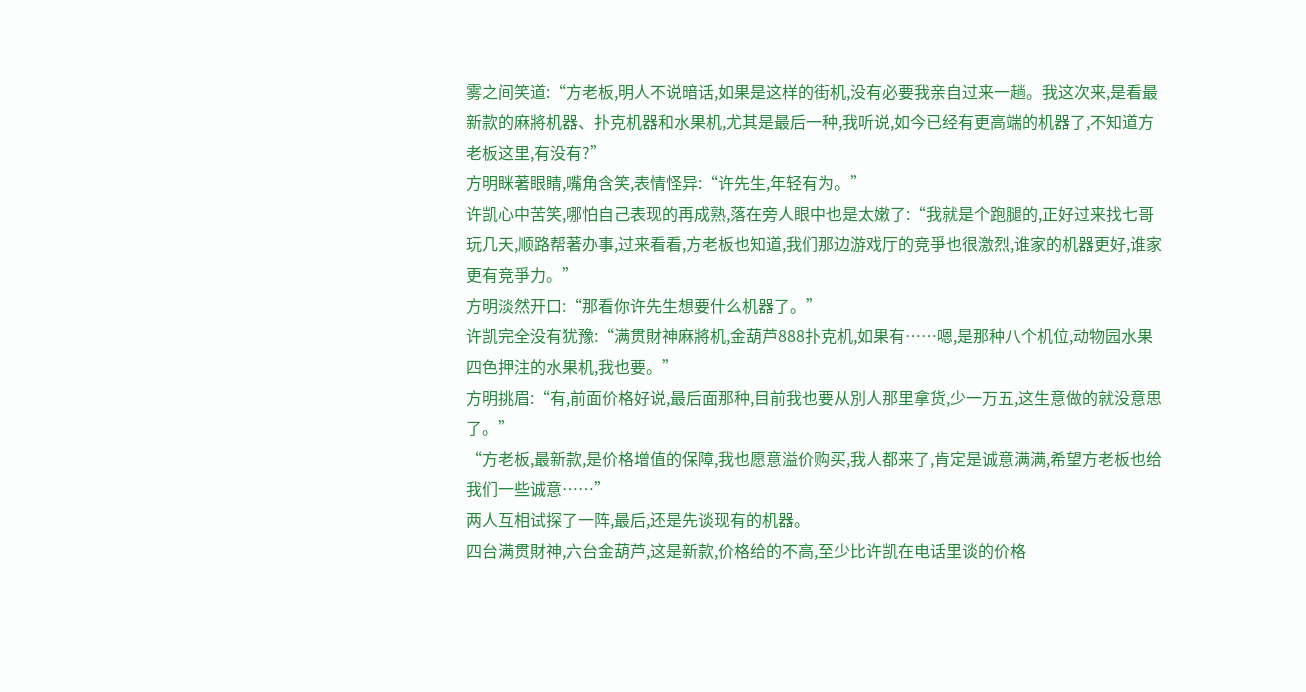雾之间笑道:“方老板,明人不说暗话,如果是这样的街机,没有必要我亲自过来一趟。我这次来,是看最新款的麻將机器、扑克机器和水果机,尤其是最后一种,我听说,如今已经有更高端的机器了,不知道方老板这里,有没有?”
方明眯著眼睛,嘴角含笑,表情怪异:“许先生,年轻有为。”
许凯心中苦笑,哪怕自己表现的再成熟,落在旁人眼中也是太嫩了:“我就是个跑腿的,正好过来找七哥玩几天,顺路帮著办事,过来看看,方老板也知道,我们那边游戏厅的竞爭也很激烈,谁家的机器更好,谁家更有竞爭力。”
方明淡然开口:“那看你许先生想要什么机器了。”
许凯完全没有犹豫:“满贯財神麻將机,金葫芦888扑克机,如果有……嗯,是那种八个机位,动物园水果四色押注的水果机,我也要。”
方明挑眉:“有,前面价格好说,最后面那种,目前我也要从別人那里拿货,少一万五,这生意做的就没意思了。”
“方老板,最新款,是价格增值的保障,我也愿意溢价购买,我人都来了,肯定是诚意满满,希望方老板也给我们一些诚意……”
两人互相试探了一阵,最后,还是先谈现有的机器。
四台满贯財神,六台金葫芦,这是新款,价格给的不高,至少比许凯在电话里谈的价格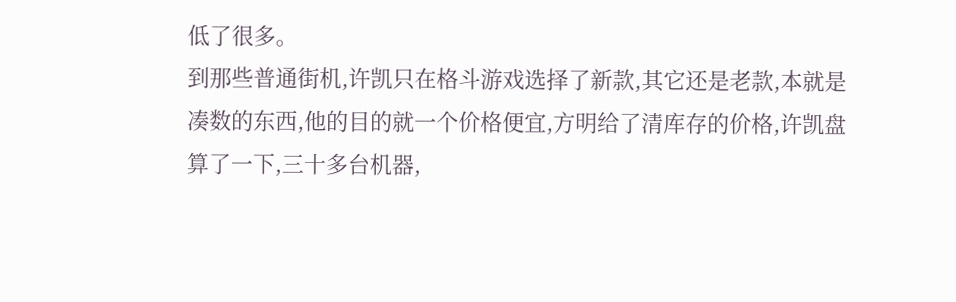低了很多。
到那些普通街机,许凯只在格斗游戏选择了新款,其它还是老款,本就是凑数的东西,他的目的就一个价格便宜,方明给了清库存的价格,许凯盘算了一下,三十多台机器,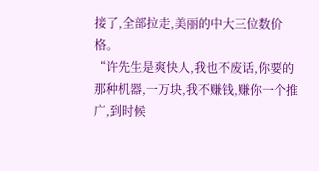接了,全部拉走,美丽的中大三位数价格。
“许先生是爽快人,我也不废话,你要的那种机器,一万块,我不赚钱,赚你一个推广,到时候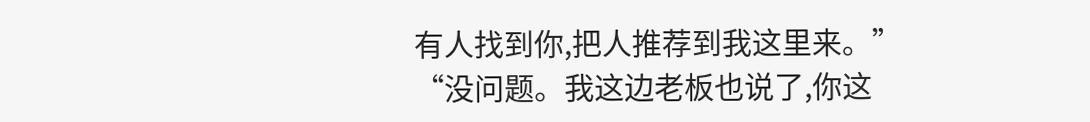有人找到你,把人推荐到我这里来。”
“没问题。我这边老板也说了,你这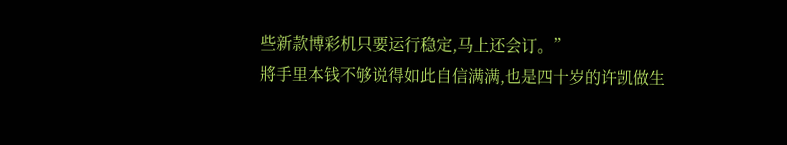些新款博彩机只要运行稳定,马上还会订。”
將手里本钱不够说得如此自信满满,也是四十岁的许凯做生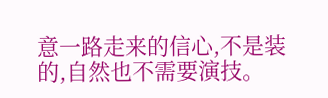意一路走来的信心,不是装的,自然也不需要演技。